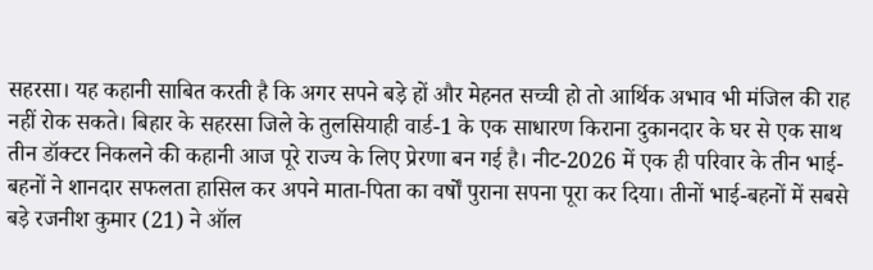सहरसा। यह कहानी साबित करती है कि अगर सपने बड़े हों और मेहनत सच्ची हो तो आर्थिक अभाव भी मंजिल की राह नहीं रोक सकते। बिहार के सहरसा जिले के तुलसियाही वार्ड-1 के एक साधारण किराना दुकानदार के घर से एक साथ तीन डॉक्टर निकलने की कहानी आज पूरे राज्य के लिए प्रेरणा बन गई है। नीट-2026 में एक ही परिवार के तीन भाई-बहनों ने शानदार सफलता हासिल कर अपने माता-पिता का वर्षों पुराना सपना पूरा कर दिया। तीनों भाई-बहनों में सबसे बड़े रजनीश कुमार (21) ने ऑल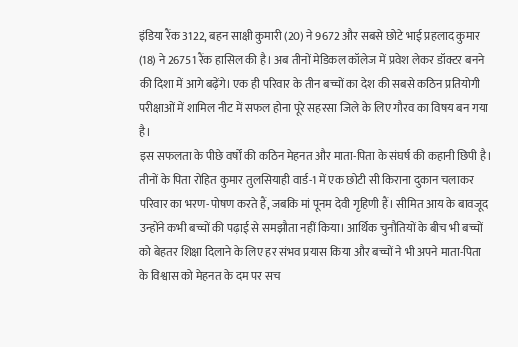इंडिया रैंक 3122, बहन साक्षी कुमारी (20) ने 9672 और सबसे छोटे भाई प्रहलाद कुमार (18) ने 26751 रैंक हासिल की है। अब तीनों मेडिकल कॉलेज में प्रवेश लेकर डॉक्टर बनने की दिशा में आगे बढ़ेंगे। एक ही परिवार के तीन बच्चों का देश की सबसे कठिन प्रतियोगी परीक्षाओं में शामिल नीट में सफल होना पूरे सहरसा जिले के लिए गौरव का विषय बन गया है।
इस सफलता के पीछे वर्षों की कठिन मेहनत और माता-पिता के संघर्ष की कहानी छिपी है। तीनों के पिता रोहित कुमार तुलसियाही वार्ड-1 में एक छोटी सी किराना दुकान चलाकर परिवार का भरण-पोषण करते हैं, जबकि मां पूनम देवी गृहिणी हैं। सीमित आय के बावजूद उन्होंने कभी बच्चों की पढ़ाई से समझौता नहीं किया। आर्थिक चुनौतियों के बीच भी बच्चों को बेहतर शिक्षा दिलाने के लिए हर संभव प्रयास किया और बच्चों ने भी अपने माता-पिता के विश्वास को मेहनत के दम पर सच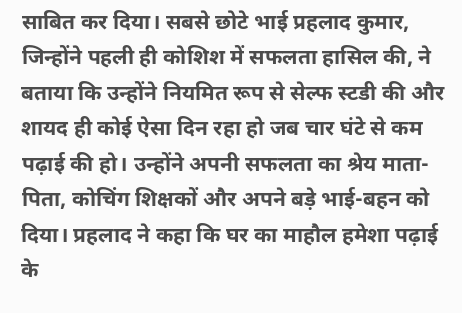साबित कर दिया। सबसे छोटे भाई प्रहलाद कुमार, जिन्होंने पहली ही कोशिश में सफलता हासिल की, ने बताया कि उन्होंने नियमित रूप से सेल्फ स्टडी की और शायद ही कोई ऐसा दिन रहा हो जब चार घंटे से कम पढ़ाई की हो। उन्होंने अपनी सफलता का श्रेय माता-पिता, कोचिंग शिक्षकों और अपने बड़े भाई-बहन को दिया। प्रहलाद ने कहा कि घर का माहौल हमेशा पढ़ाई के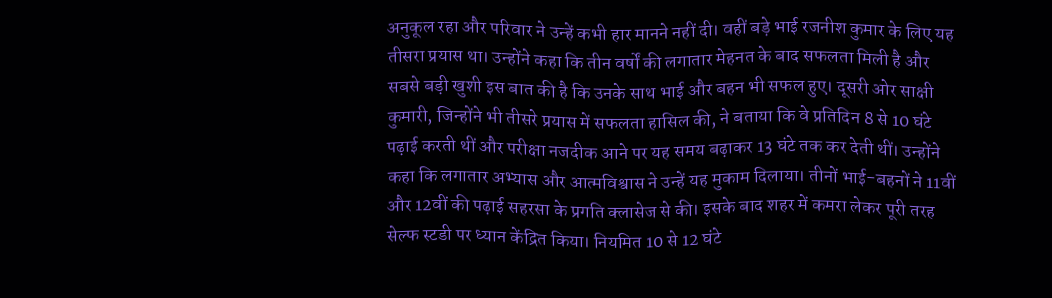अनुकूल रहा और परिवार ने उन्हें कभी हार मानने नहीं दी। वहीं बड़े भाई रजनीश कुमार के लिए यह तीसरा प्रयास था। उन्होंने कहा कि तीन वर्षों की लगातार मेहनत के बाद सफलता मिली है और सबसे बड़ी खुशी इस बात की है कि उनके साथ भाई और बहन भी सफल हुए। दूसरी ओर साक्षी कुमारी, जिन्होंने भी तीसरे प्रयास में सफलता हासिल की, ने बताया कि वे प्रतिदिन 8 से 10 घंटे पढ़ाई करती थीं और परीक्षा नजदीक आने पर यह समय बढ़ाकर 13 घंटे तक कर देती थीं। उन्होंने कहा कि लगातार अभ्यास और आत्मविश्वास ने उन्हें यह मुकाम दिलाया। तीनों भाई-बहनों ने 11वीं और 12वीं की पढ़ाई सहरसा के प्रगति क्लासेज से की। इसके बाद शहर में कमरा लेकर पूरी तरह सेल्फ स्टडी पर ध्यान केंद्रित किया। नियमित 10 से 12 घंटे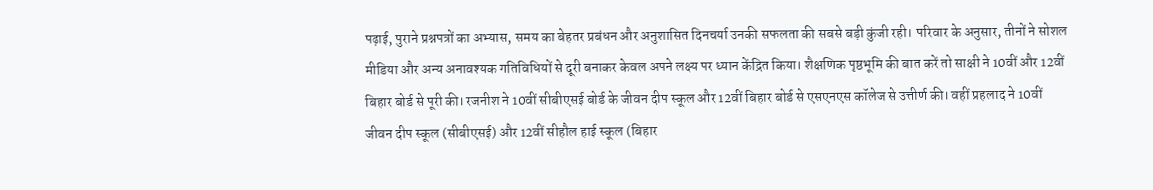पढ़ाई, पुराने प्रश्नपत्रों का अभ्यास, समय का बेहतर प्रबंधन और अनुशासित दिनचर्या उनकी सफलता की सबसे बड़ी कुंजी रही। परिवार के अनुसार, तीनों ने सोशल मीडिया और अन्य अनावश्यक गतिविधियों से दूरी बनाकर केवल अपने लक्ष्य पर ध्यान केंद्रित किया। शैक्षणिक पृष्ठभूमि की बात करें तो साक्षी ने 10वीं और 12वीं बिहार बोर्ड से पूरी की। रजनीश ने 10वीं सीबीएसई बोर्ड के जीवन दीप स्कूल और 12वीं बिहार बोर्ड से एसएनएस कॉलेज से उत्तीर्ण की। वहीं प्रहलाद ने 10वीं जीवन दीप स्कूल (सीबीएसई) और 12वीं सीहौल हाई स्कूल (बिहार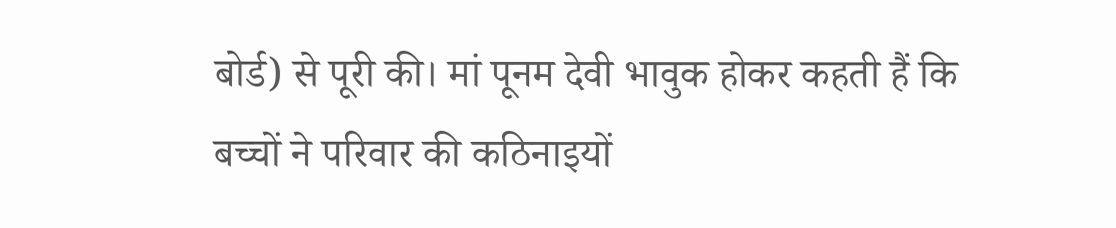बोर्ड) से पूरी की। मां पूनम देवी भावुक होकर कहती हैं कि बच्चों ने परिवार की कठिनाइयों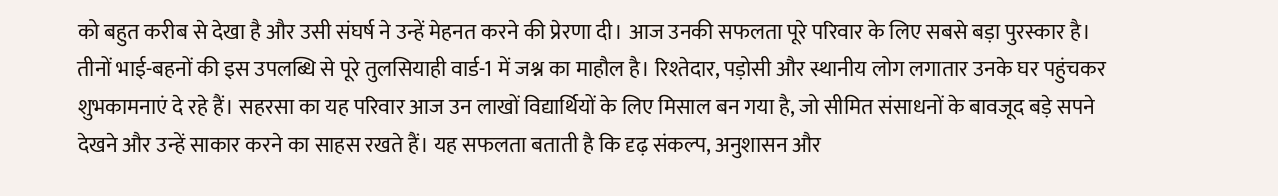को बहुत करीब से देखा है और उसी संघर्ष ने उन्हें मेहनत करने की प्रेरणा दी। आज उनकी सफलता पूरे परिवार के लिए सबसे बड़ा पुरस्कार है। तीनों भाई-बहनों की इस उपलब्धि से पूरे तुलसियाही वार्ड-1 में जश्न का माहौल है। रिश्तेदार, पड़ोसी और स्थानीय लोग लगातार उनके घर पहुंचकर शुभकामनाएं दे रहे हैं। सहरसा का यह परिवार आज उन लाखों विद्यार्थियों के लिए मिसाल बन गया है, जो सीमित संसाधनों के बावजूद बड़े सपने देखने और उन्हें साकार करने का साहस रखते हैं। यह सफलता बताती है कि दृढ़ संकल्प, अनुशासन और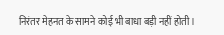निरंतर मेहनत के सामने कोई भी बाधा बड़ी नहीं होती।